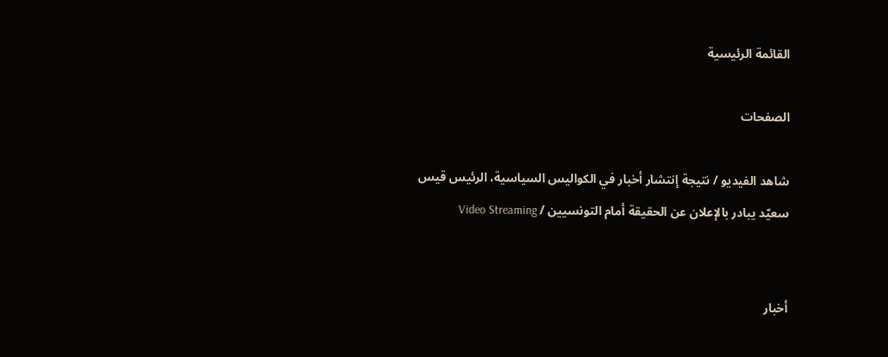القائمة الرئيسية

الصفحات

شاهد الفيديو / نتيجة إنتشار أخبار في الكواليس السياسية، الرئيس قيس سعيّد يبادر بالإعلان عن الحقيقة أمام التونسيين / Video Streaming


أخبار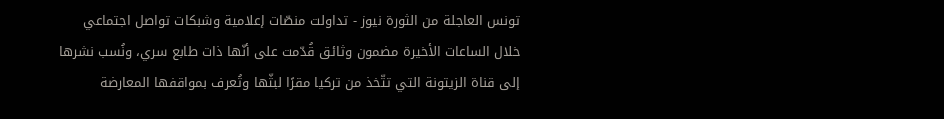تونس العاجلة من الثورة نيوز - تداولت منصّات إعلامية وشبكات تواصل اجتماعي خلال الساعات الأخيرة مضمون وثائق قُدّمت على أنّها ذات طابع سري، ونُسب نشرها إلى قناة الزيتونة التي تتّخذ من تركيا مقرًا لبثّها وتُعرف بمواقفها المعارضة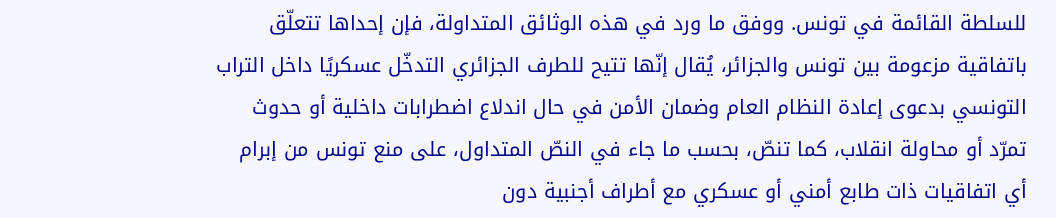للسلطة القائمة في تونس. ووفق ما ورد في هذه الوثائق المتداولة، فإن إحداها تتعلّق باتفاقية مزعومة بين تونس والجزائر، يُقال إنّها تتيح للطرف الجزائري التدخّل عسكريًا داخل التراب التونسي بدعوى إعادة النظام العام وضمان الأمن في حال اندلاع اضطرابات داخلية أو حدوث تمرّد أو محاولة انقلاب، كما تنصّ، بحسب ما جاء في النصّ المتداول، على منع تونس من إبرام أي اتفاقيات ذات طابع أمني أو عسكري مع أطراف أجنبية دون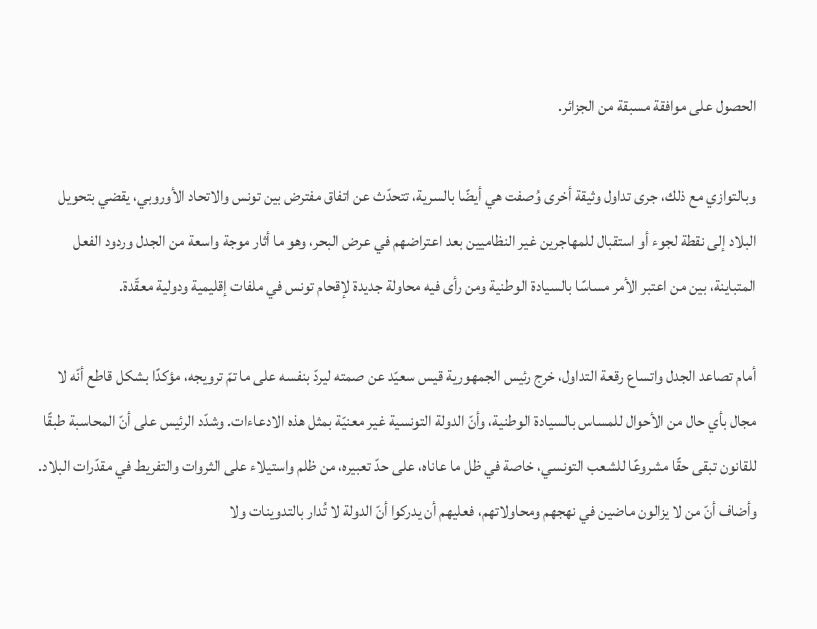الحصول على موافقة مسبقة من الجزائر.

وبالتوازي مع ذلك، جرى تداول وثيقة أخرى وُصفت هي أيضًا بالسرية، تتحدّث عن اتفاق مفترض بين تونس والاتحاد الأوروبي، يقضي بتحويل البلاد إلى نقطة لجوء أو استقبال للمهاجرين غير النظاميين بعد اعتراضهم في عرض البحر، وهو ما أثار موجة واسعة من الجدل وردود الفعل المتباينة، بين من اعتبر الأمر مساسًا بالسيادة الوطنية ومن رأى فيه محاولة جديدة لإقحام تونس في ملفات إقليمية ودولية معقّدة.

أمام تصاعد الجدل واتساع رقعة التداول، خرج رئيس الجمهورية قيس سعيّد عن صمته ليردّ بنفسه على ما تمّ ترويجه، مؤكدًا بشكل قاطع أنّه لا مجال بأي حال من الأحوال للمساس بالسيادة الوطنية، وأنّ الدولة التونسية غير معنيّة بمثل هذه الادعاءات. وشدّد الرئيس على أنّ المحاسبة طبقًا للقانون تبقى حقًا مشروعًا للشعب التونسي، خاصة في ظل ما عاناه، على حدّ تعبيره، من ظلم واستيلاء على الثروات والتفريط في مقدّرات البلاد. وأضاف أنّ من لا يزالون ماضين في نهجهم ومحاولاتهم، فعليهم أن يدركوا أنّ الدولة لا تُدار بالتدوينات ولا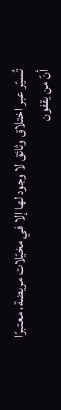تُسيّر عبر اختلاق وثائق لا وجود لها إلا في مخيّلات مريضة، معتبرًا أنّ من يقفون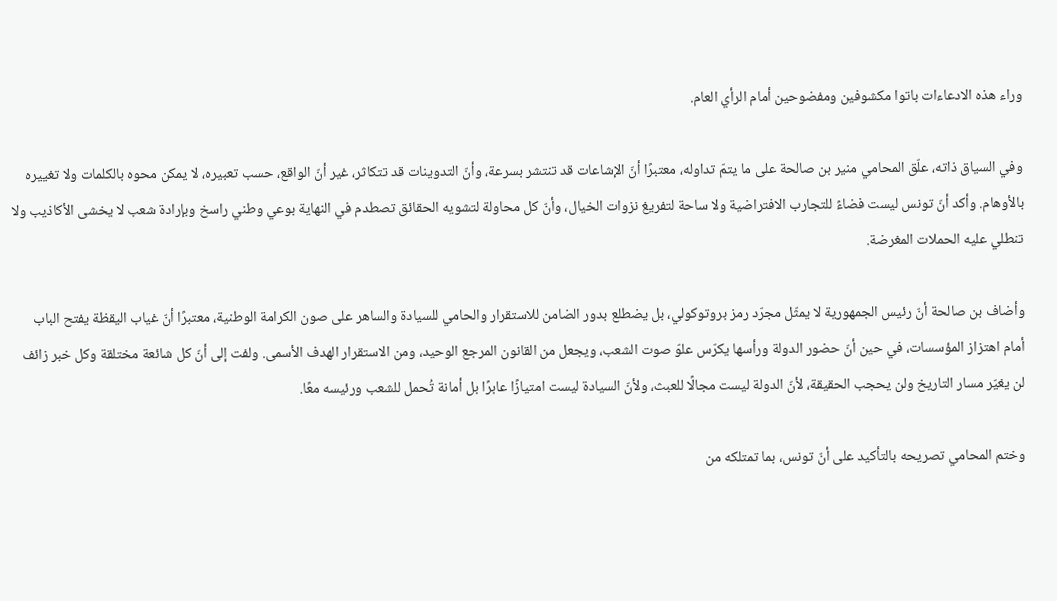وراء هذه الادعاءات باتوا مكشوفين ومفضوحين أمام الرأي العام.

وفي السياق ذاته، علّق المحامي منير بن صالحة على ما يتمّ تداوله، معتبرًا أنّ الإشاعات قد تنتشر بسرعة، وأنّ التدوينات قد تتكاثر، غير أنّ الواقع، حسب تعبيره، لا يمكن محوه بالكلمات ولا تغييره بالأوهام. وأكد أنّ تونس ليست فضاءً للتجارب الافتراضية ولا ساحة لتفريغ نزوات الخيال، وأنّ كل محاولة لتشويه الحقائق تصطدم في النهاية بوعي وطني راسخ وبإرادة شعب لا يخشى الأكاذيب ولا تنطلي عليه الحملات المغرضة.

وأضاف بن صالحة أنّ رئيس الجمهورية لا يمثّل مجرّد رمز بروتوكولي، بل يضطلع بدور الضامن للاستقرار والحامي للسيادة والساهر على صون الكرامة الوطنية، معتبرًا أنّ غياب اليقظة يفتح الباب أمام اهتزاز المؤسسات، في حين أنّ حضور الدولة ورأسها يكرّس علوّ صوت الشعب، ويجعل من القانون المرجع الوحيد، ومن الاستقرار الهدف الأسمى. ولفت إلى أنّ كل شائعة مختلقة وكل خبر زائف لن يغيّر مسار التاريخ ولن يحجب الحقيقة، لأنّ الدولة ليست مجالًا للعبث، ولأنّ السيادة ليست امتيازًا عابرًا بل أمانة تُحمل للشعب ورئيسه معًا.

وختم المحامي تصريحه بالتأكيد على أنّ تونس، بما تمتلكه من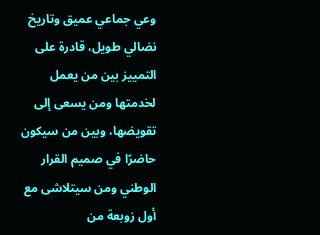وعي جماعي عميق وتاريخ نضالي طويل، قادرة على التمييز بين من يعمل لخدمتها ومن يسعى إلى تقويضها، وبين من سيكون حاضرًا في صميم القرار الوطني ومن سيتلاشى مع أول زوبعة من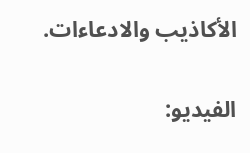الأكاذيب والادعاءات.

الفيديو: